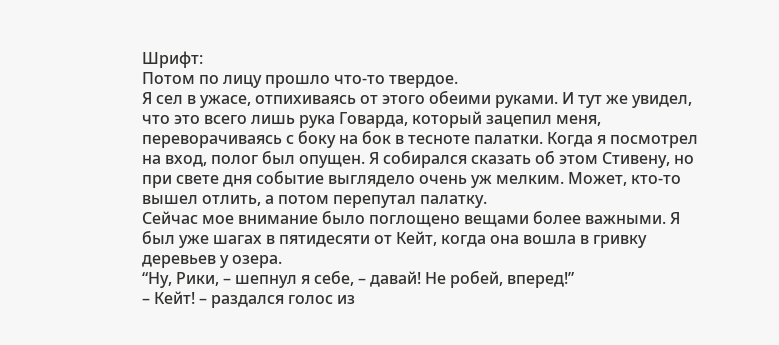Шрифт:
Потом по лицу прошло что-то твердое.
Я сел в ужасе, отпихиваясь от этого обеими руками. И тут же увидел, что это всего лишь рука Говарда, который зацепил меня, переворачиваясь с боку на бок в тесноте палатки. Когда я посмотрел на вход, полог был опущен. Я собирался сказать об этом Стивену, но при свете дня событие выглядело очень уж мелким. Может, кто-то вышел отлить, а потом перепутал палатку.
Сейчас мое внимание было поглощено вещами более важными. Я был уже шагах в пятидесяти от Кейт, когда она вошла в гривку деревьев у озера.
“Ну, Рики, – шепнул я себе, – давай! Не робей, вперед!”
– Кейт! – раздался голос из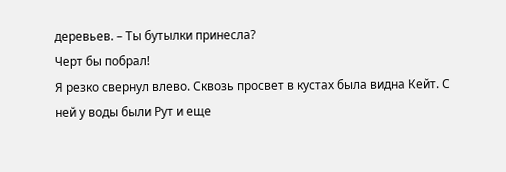деревьев. – Ты бутылки принесла?
Черт бы побрал!
Я резко свернул влево. Сквозь просвет в кустах была видна Кейт. С ней у воды были Рут и еще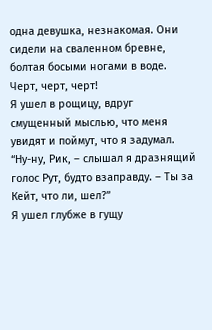одна девушка, незнакомая. Они сидели на сваленном бревне, болтая босыми ногами в воде.
Черт, черт, черт!
Я ушел в рощицу, вдруг смущенный мыслью, что меня увидят и поймут, что я задумал.
“Ну-ну, Рик, – слышал я дразнящий голос Рут, будто взаправду. – Ты за Кейт, что ли, шел?”
Я ушел глубже в гущу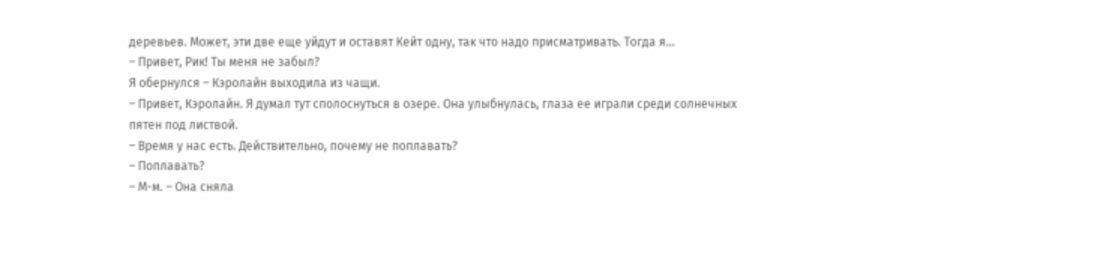деревьев. Может, эти две еще уйдут и оставят Кейт одну, так что надо присматривать. Тогда я...
– Привет, Рик! Ты меня не забыл?
Я обернулся – Кэролайн выходила из чащи.
– Привет, Кэролайн. Я думал тут сполоснуться в озере. Она улыбнулась, глаза ее играли среди солнечных пятен под листвой.
– Время у нас есть. Действительно, почему не поплавать?
– Поплавать?
– М-м. – Она сняла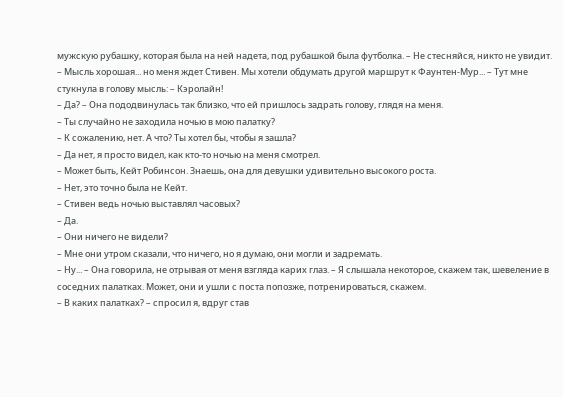мужскую рубашку, которая была на ней надета, под рубашкой была футболка. – Не стесняйся, никто не увидит.
– Мысль хорошая... но меня ждет Стивен. Мы хотели обдумать другой маршрут к Фаунтен-Мур... – Тут мне стукнула в голову мысль: – Кэролайн!
– Да? – Она пододвинулась так близко, что ей пришлось задрать голову, глядя на меня.
– Ты случайно не заходила ночью в мою палатку?
– К сожалению, нет. А что? Ты хотел бы, чтобы я зашла?
– Да нет, я просто видел, как кто-то ночью на меня смотрел.
– Может быть, Кейт Робинсон. Знаешь, она для девушки удивительно высокого роста.
– Нет, это точно была не Кейт.
– Стивен ведь ночью выставлял часовых?
– Да.
– Они ничего не видели?
– Мне они утром сказали, что ничего, но я думаю, они могли и задремать.
– Ну... – Она говорила, не отрывая от меня взгляда карих глаз. – Я слышала некоторое, скажем так, шевеление в соседних палатках. Может, они и ушли с поста попозже, потренироваться, скажем.
– В каких палатках? – спросил я, вдруг став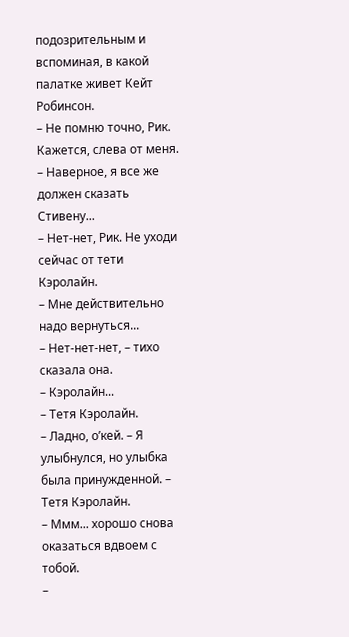подозрительным и вспоминая, в какой палатке живет Кейт Робинсон.
– Не помню точно, Рик. Кажется, слева от меня.
– Наверное, я все же должен сказать Стивену...
– Нет-нет, Рик. Не уходи сейчас от тети Кэролайн.
– Мне действительно надо вернуться...
– Нет-нет-нет, – тихо сказала она.
– Кэролайн...
– Тетя Кэролайн.
– Ладно, о’кей. – Я улыбнулся, но улыбка была принужденной. – Тетя Кэролайн.
– Ммм... хорошо снова оказаться вдвоем с тобой.
–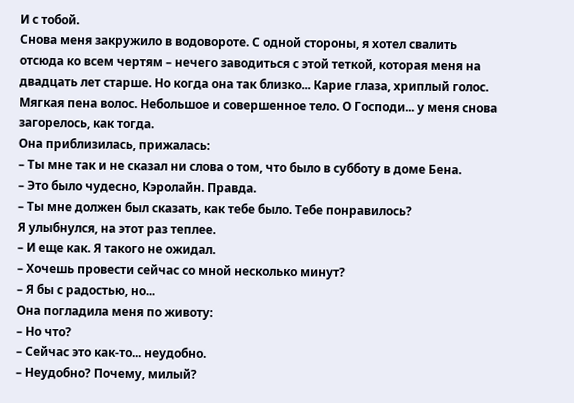И с тобой.
Снова меня закружило в водовороте. С одной стороны, я хотел свалить отсюда ко всем чертям – нечего заводиться с этой теткой, которая меня на двадцать лет старше. Но когда она так близко... Карие глаза, хриплый голос. Мягкая пена волос. Небольшое и совершенное тело. О Господи... у меня снова загорелось, как тогда.
Она приблизилась, прижалась:
– Ты мне так и не сказал ни слова о том, что было в субботу в доме Бена.
– Это было чудесно, Кэролайн. Правда.
– Ты мне должен был сказать, как тебе было. Тебе понравилось?
Я улыбнулся, на этот раз теплее.
– И еще как. Я такого не ожидал.
– Хочешь провести сейчас со мной несколько минут?
– Я бы с радостью, но...
Она погладила меня по животу:
– Но что?
– Сейчас это как-то... неудобно.
– Неудобно? Почему, милый?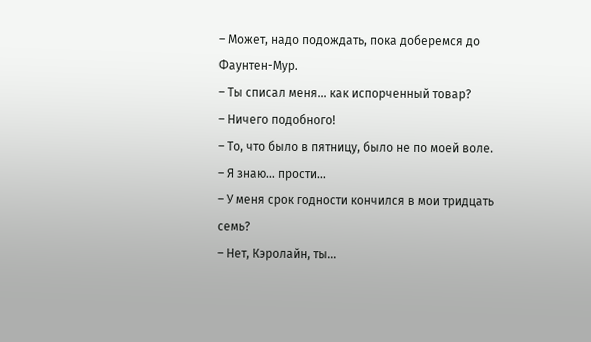– Может, надо подождать, пока доберемся до Фаунтен-Мур.
– Ты списал меня... как испорченный товар?
– Ничего подобного!
– То, что было в пятницу, было не по моей воле.
– Я знаю... прости...
– У меня срок годности кончился в мои тридцать семь?
– Нет, Кэролайн, ты...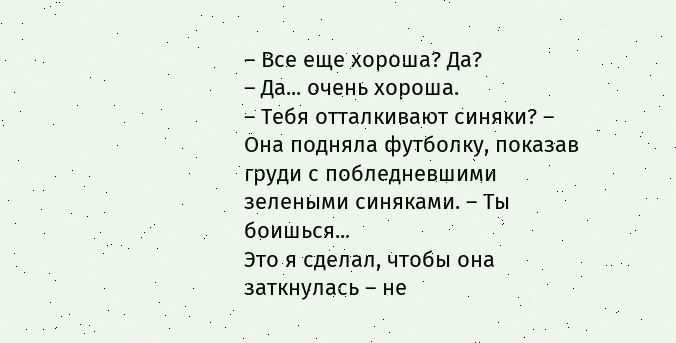– Все еще хороша? Да?
– Да... очень хороша.
– Тебя отталкивают синяки? – Она подняла футболку, показав груди с побледневшими зелеными синяками. – Ты боишься...
Это я сделал, чтобы она заткнулась – не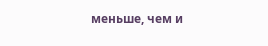меньше, чем и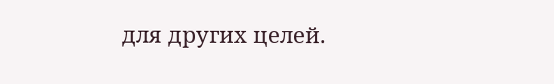для других целей.